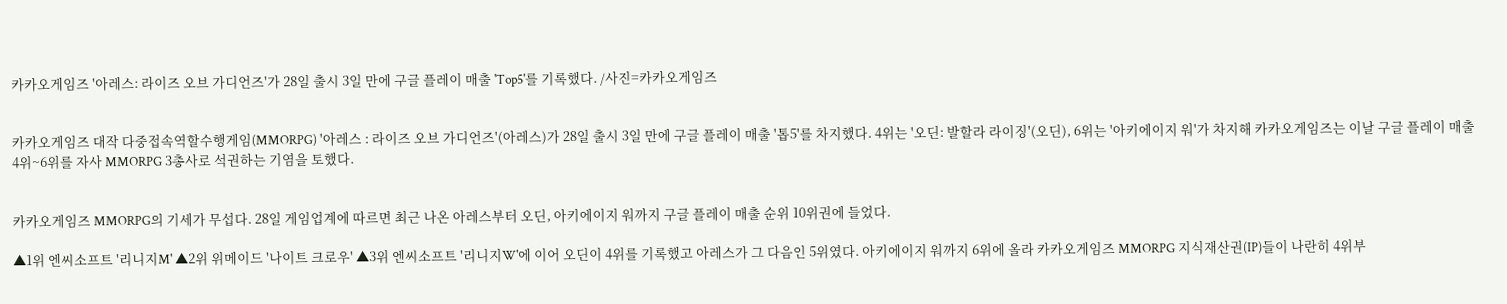카카오게임즈 '아레스: 라이즈 오브 가디언즈'가 28일 출시 3일 만에 구글 플레이 매출 'Top5'를 기록했다. /사진=카카오게임즈


카카오게임즈 대작 다중접속역할수행게임(MMORPG) '아레스 : 라이즈 오브 가디언즈'(아레스)가 28일 출시 3일 만에 구글 플레이 매출 '톱5'를 차지했다. 4위는 '오딘: 발할라 라이징'(오딘), 6위는 '아키에이지 워'가 차지해 카카오게임즈는 이날 구글 플레이 매출 4위~6위를 자사 MMORPG 3총사로 석권하는 기염을 토했다.


카카오게임즈 MMORPG의 기세가 무섭다. 28일 게임업계에 따르면 최근 나온 아레스부터 오딘, 아키에이지 워까지 구글 플레이 매출 순위 10위권에 들었다.

▲1위 엔씨소프트 '리니지M' ▲2위 위메이드 '나이트 크로우' ▲3위 엔씨소프트 '리니지W'에 이어 오딘이 4위를 기록했고 아레스가 그 다음인 5위였다. 아키에이지 워까지 6위에 올라 카카오게임즈 MMORPG 지식재산권(IP)들이 나란히 4위부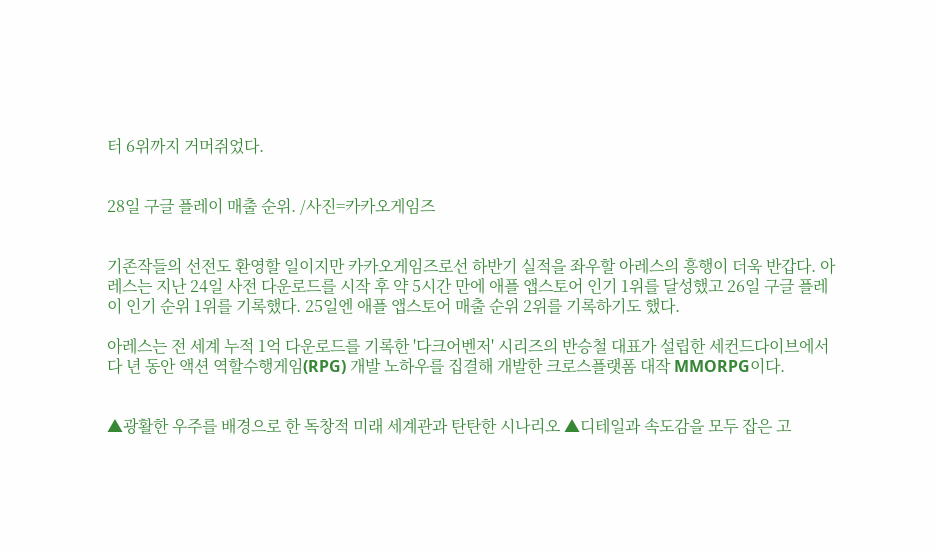터 6위까지 거머쥐었다.


28일 구글 플레이 매출 순위. /사진=카카오게임즈


기존작들의 선전도 환영할 일이지만 카카오게임즈로선 하반기 실적을 좌우할 아레스의 흥행이 더욱 반갑다. 아레스는 지난 24일 사전 다운로드를 시작 후 약 5시간 만에 애플 앱스토어 인기 1위를 달성했고 26일 구글 플레이 인기 순위 1위를 기록했다. 25일엔 애플 앱스토어 매출 순위 2위를 기록하기도 했다.

아레스는 전 세계 누적 1억 다운로드를 기록한 '다크어벤저' 시리즈의 반승철 대표가 설립한 세컨드다이브에서 다 년 동안 액션 역할수행게임(RPG) 개발 노하우를 집결해 개발한 크로스플랫폼 대작 MMORPG이다.


▲광활한 우주를 배경으로 한 독창적 미래 세계관과 탄탄한 시나리오 ▲디테일과 속도감을 모두 잡은 고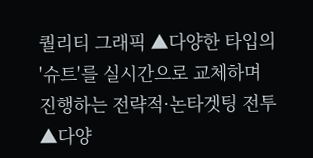퀄리티 그래픽 ▲다양한 타입의 '슈트'를 실시간으로 교체하며 진행하는 전략적·논타겟팅 전투 ▲다양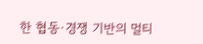한 협동·경쟁 기반의 멀티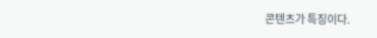콘텐츠가 특징이다.